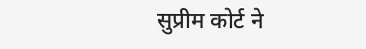सुप्रीम कोर्ट ने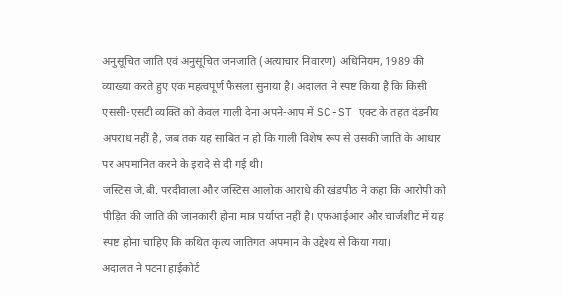अनुसूचित जाति एवं अनुसूचित जनजाति (अत्याचार निवारण) अधिनियम, 1989 की व्याख्या करते हुए एक महत्वपूर्ण फैसला सुनाया है। अदालत ने स्पष्ट किया है कि किसी एससी-एसटी व्यक्ति को केवल गाली देना अपने-आप में SC-ST एक्ट के तहत दंडनीय अपराध नहीं है, जब तक यह साबित न हो कि गाली विशेष रूप से उसकी जाति के आधार पर अपमानित करने के इरादे से दी गई थी।
जस्टिस जे.बी. परदीवाला और जस्टिस आलोक आराधे की खंडपीठ ने कहा कि आरोपी को पीड़ित की जाति की जानकारी होना मात्र पर्याप्त नहीं है। एफआईआर और चार्जशीट में यह स्पष्ट होना चाहिए कि कथित कृत्य जातिगत अपमान के उद्देश्य से किया गया।
अदालत ने पटना हाईकोर्ट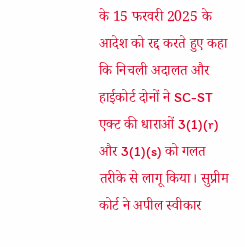के 15 फरवरी 2025 के आदेश को रद्द करते हुए कहा कि निचली अदालत और हाईकोर्ट दोनों ने SC-ST एक्ट की धाराओं 3(1)(r) और 3(1)(s) को गलत तरीके से लागू किया। सुप्रीम कोर्ट ने अपील स्वीकार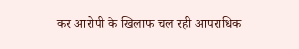कर आरोपी के खिलाफ चल रही आपराधिक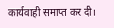कार्यवाही समाप्त कर दी।